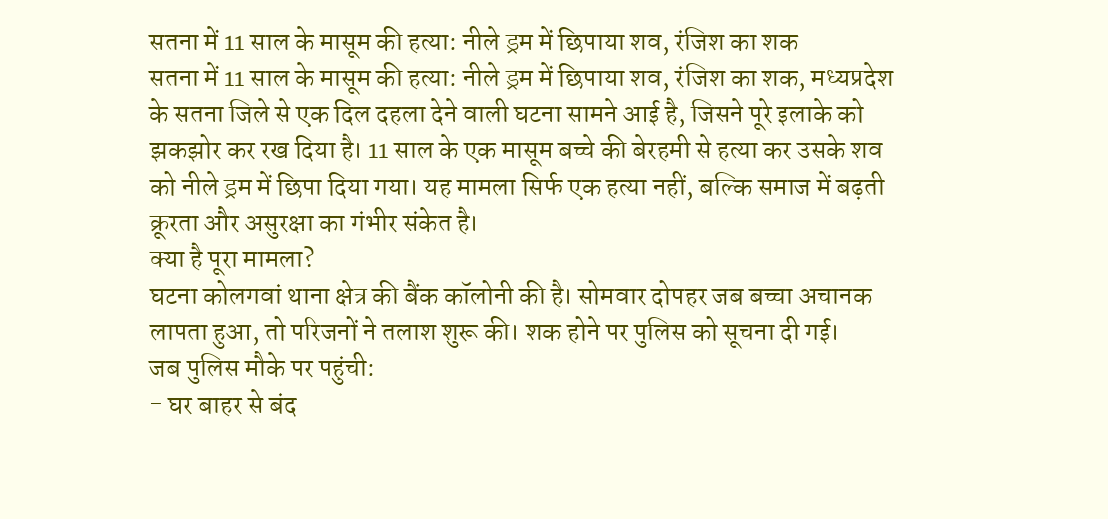सतना में 11 साल के मासूम की हत्या: नीले ड्रम में छिपाया शव, रंजिश का शक
सतना में 11 साल के मासूम की हत्या: नीले ड्रम में छिपाया शव, रंजिश का शक, मध्यप्रदेश के सतना जिले से एक दिल दहला देने वाली घटना सामने आई है, जिसने पूरे इलाके को झकझोर कर रख दिया है। 11 साल के एक मासूम बच्चे की बेरहमी से हत्या कर उसके शव को नीले ड्रम में छिपा दिया गया। यह मामला सिर्फ एक हत्या नहीं, बल्कि समाज में बढ़ती क्रूरता और असुरक्षा का गंभीर संकेत है।
क्या है पूरा मामला?
घटना कोलगवां थाना क्षेत्र की बैंक कॉलोनी की है। सोमवार दोपहर जब बच्चा अचानक लापता हुआ, तो परिजनों ने तलाश शुरू की। शक होने पर पुलिस को सूचना दी गई।
जब पुलिस मौके पर पहुंची:
- घर बाहर से बंद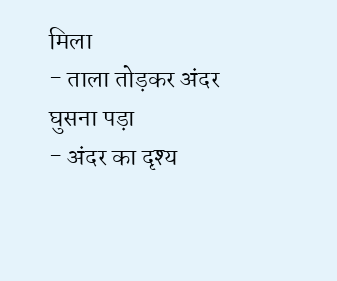मिला
- ताला तोड़कर अंदर घुसना पड़ा
- अंदर का दृश्य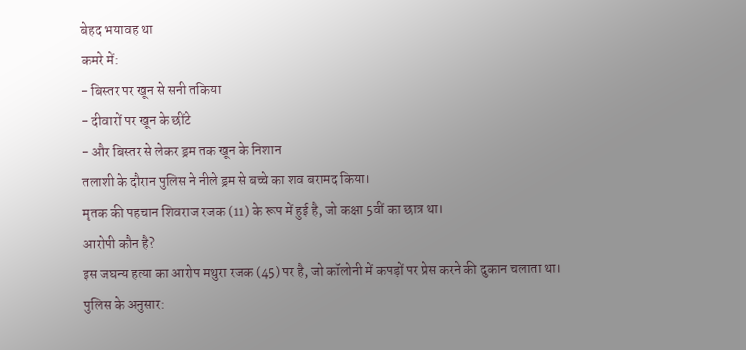बेहद भयावह था
कमरे में:
- बिस्तर पर खून से सनी तकिया
- दीवारों पर खून के छींटे
- और बिस्तर से लेकर ड्रम तक खून के निशान
तलाशी के दौरान पुलिस ने नीले ड्रम से बच्चे का शव बरामद किया।
मृतक की पहचान शिवराज रजक (11) के रूप में हुई है, जो कक्षा 5वीं का छात्र था।
आरोपी कौन है?
इस जघन्य हत्या का आरोप मथुरा रजक (45) पर है, जो कॉलोनी में कपड़ों पर प्रेस करने की दुकान चलाता था।
पुलिस के अनुसार: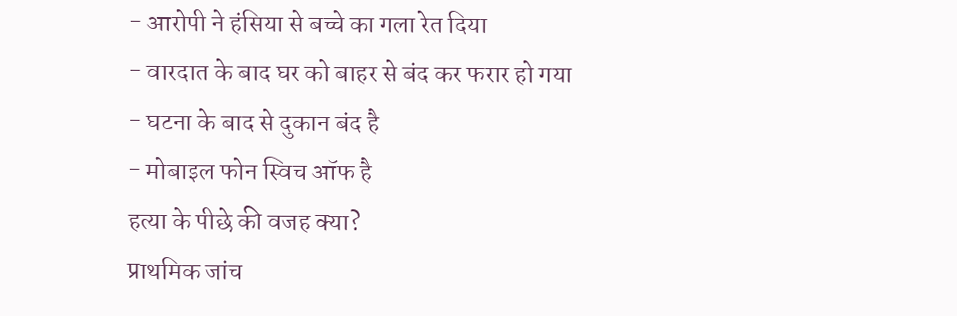- आरोपी ने हंसिया से बच्चे का गला रेत दिया
- वारदात के बाद घर को बाहर से बंद कर फरार हो गया
- घटना के बाद से दुकान बंद है
- मोबाइल फोन स्विच ऑफ है
हत्या के पीछे की वजह क्या?
प्राथमिक जांच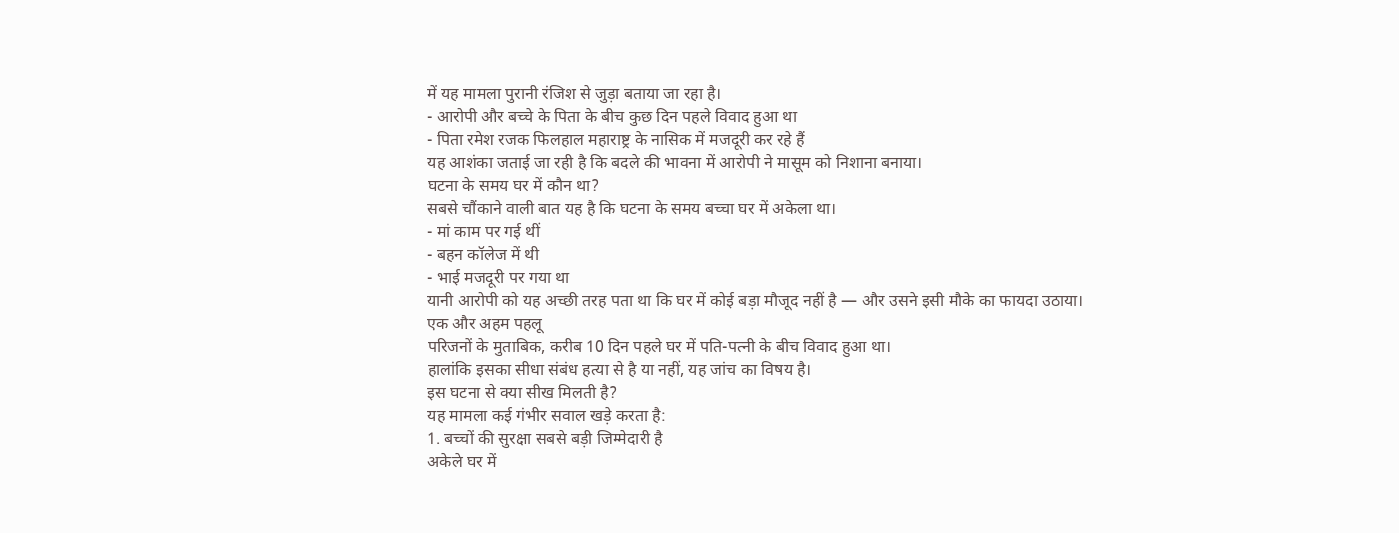में यह मामला पुरानी रंजिश से जुड़ा बताया जा रहा है।
- आरोपी और बच्चे के पिता के बीच कुछ दिन पहले विवाद हुआ था
- पिता रमेश रजक फिलहाल महाराष्ट्र के नासिक में मजदूरी कर रहे हैं
यह आशंका जताई जा रही है कि बदले की भावना में आरोपी ने मासूम को निशाना बनाया।
घटना के समय घर में कौन था?
सबसे चौंकाने वाली बात यह है कि घटना के समय बच्चा घर में अकेला था।
- मां काम पर गई थीं
- बहन कॉलेज में थी
- भाई मजदूरी पर गया था
यानी आरोपी को यह अच्छी तरह पता था कि घर में कोई बड़ा मौजूद नहीं है — और उसने इसी मौके का फायदा उठाया।
एक और अहम पहलू
परिजनों के मुताबिक, करीब 10 दिन पहले घर में पति-पत्नी के बीच विवाद हुआ था।
हालांकि इसका सीधा संबंध हत्या से है या नहीं, यह जांच का विषय है।
इस घटना से क्या सीख मिलती है?
यह मामला कई गंभीर सवाल खड़े करता है:
1. बच्चों की सुरक्षा सबसे बड़ी जिम्मेदारी है
अकेले घर में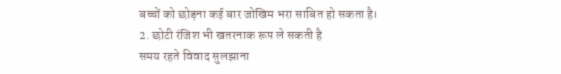बच्चों को छोड़ना कई बार जोखिम भरा साबित हो सकता है।
2. छोटी रंजिश भी खतरनाक रूप ले सकती है
समय रहते विवाद सुलझाना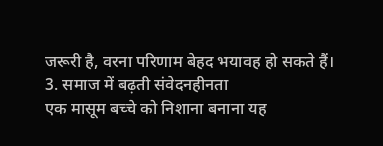जरूरी है, वरना परिणाम बेहद भयावह हो सकते हैं।
3. समाज में बढ़ती संवेदनहीनता
एक मासूम बच्चे को निशाना बनाना यह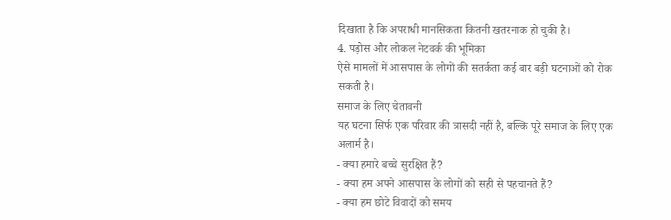दिखाता है कि अपराधी मानसिकता कितनी खतरनाक हो चुकी है।
4. पड़ोस और लोकल नेटवर्क की भूमिका
ऐसे मामलों में आसपास के लोगों की सतर्कता कई बार बड़ी घटनाओं को रोक सकती है।
समाज के लिए चेतावनी
यह घटना सिर्फ एक परिवार की त्रासदी नहीं है, बल्कि पूरे समाज के लिए एक अलार्म है।
- क्या हमारे बच्चे सुरक्षित हैं?
- क्या हम अपने आसपास के लोगों को सही से पहचानते हैं?
- क्या हम छोटे विवादों को समय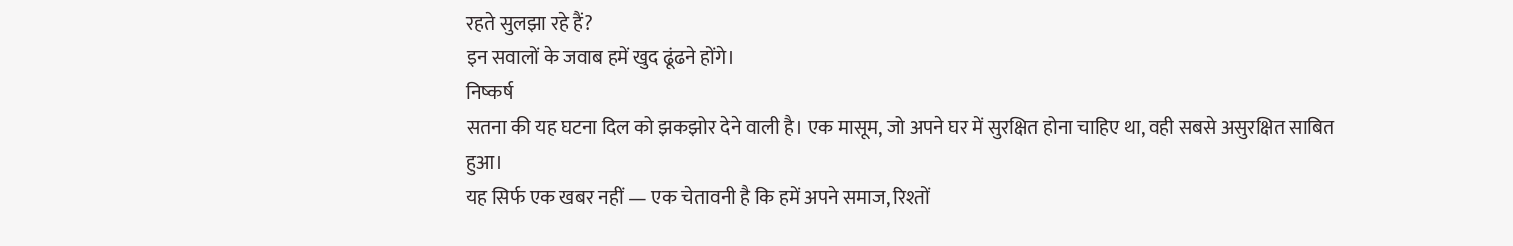रहते सुलझा रहे हैं?
इन सवालों के जवाब हमें खुद ढूंढने होंगे।
निष्कर्ष
सतना की यह घटना दिल को झकझोर देने वाली है। एक मासूम, जो अपने घर में सुरक्षित होना चाहिए था, वही सबसे असुरक्षित साबित हुआ।
यह सिर्फ एक खबर नहीं — एक चेतावनी है कि हमें अपने समाज, रिश्तों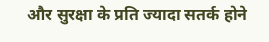और सुरक्षा के प्रति ज्यादा सतर्क होने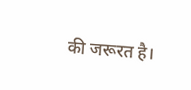की जरूरत है।